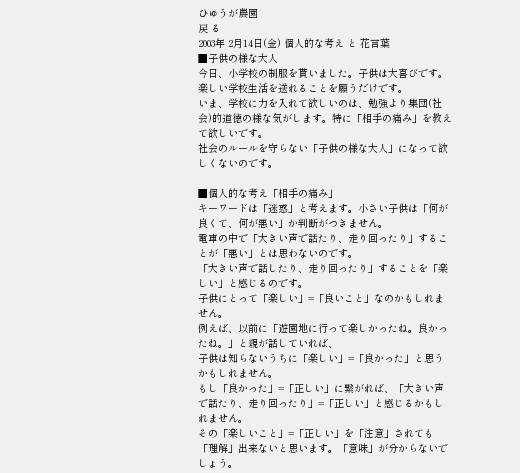ひゅうが農園
戻 る
2003年 2月14日(金) 個人的な考え と 花言葉
■子供の様な大人
今日、小学校の制服を貰いました。子供は大喜びです。楽しい学校生活を送れることを願うだけです。
いま、学校に力を入れて欲しいのは、勉強より集団(社会)的道徳の様な気がします。特に「相手の痛み」を教えて欲しいです。
社会のルールを守らない「子供の様な大人」になって欲しくないのです。

■個人的な考え「相手の痛み」
キーワードは「迷惑」と考えます。小さい子供は「何が良くて、何が悪い」か判断がつきません。
電車の中で「大きい声で話たり、走り回ったり」することが「悪い」とは思わないのです。
「大きい声で話したり、走り回ったり」することを「楽しい」と感じるのです。
子供にとって「楽しい」=「良いこと」なのかもしれません。
例えば、以前に「遊園地に行って楽しかったね。良かったね。」と親が話していれば、
子供は知らないうちに「楽しい」=「良かった」と思うかもしれません。
もし「良かった」=「正しい」に繋がれば、「大きい声で話たり、走り回ったり」=「正しい」と感じるかもしれません。
その「楽しいこと」=「正しい」を「注意」されても「理解」出来ないと思います。「意味」が分からないでしょう。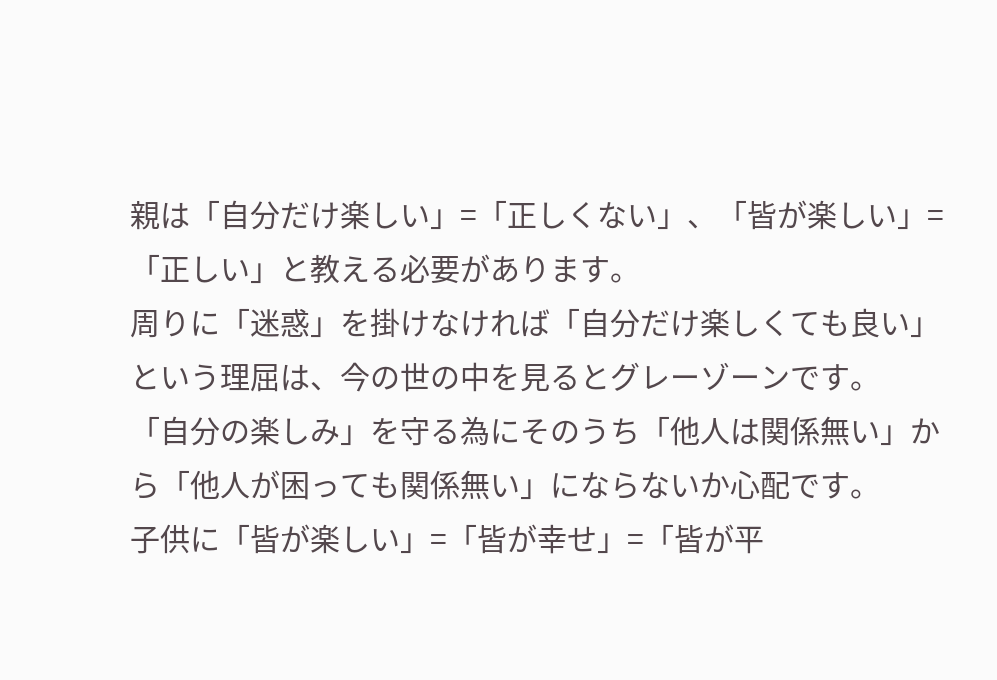親は「自分だけ楽しい」=「正しくない」、「皆が楽しい」=「正しい」と教える必要があります。
周りに「迷惑」を掛けなければ「自分だけ楽しくても良い」という理屈は、今の世の中を見るとグレーゾーンです。
「自分の楽しみ」を守る為にそのうち「他人は関係無い」から「他人が困っても関係無い」にならないか心配です。
子供に「皆が楽しい」=「皆が幸せ」=「皆が平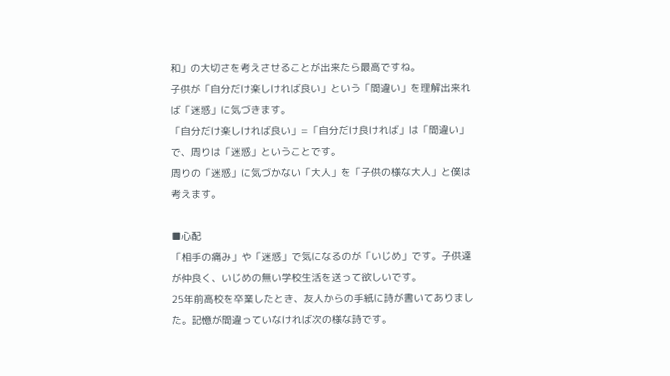和」の大切さを考えさせることが出来たら最高ですね。
子供が「自分だけ楽しければ良い」という「間違い」を理解出来れば「迷惑」に気づきます。
「自分だけ楽しければ良い」=「自分だけ良ければ」は「間違い」で、周りは「迷惑」ということです。
周りの「迷惑」に気づかない「大人」を「子供の様な大人」と僕は考えます。

■心配
「相手の痛み」や「迷惑」で気になるのが「いじめ」です。子供達が仲良く、いじめの無い学校生活を送って欲しいです。
25年前高校を卒業したとき、友人からの手紙に詩が書いてありました。記憶が間違っていなければ次の様な詩です。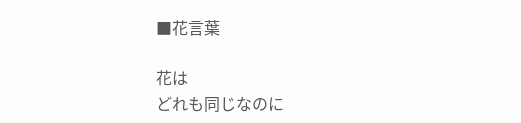■花言葉

花は
どれも同じなのに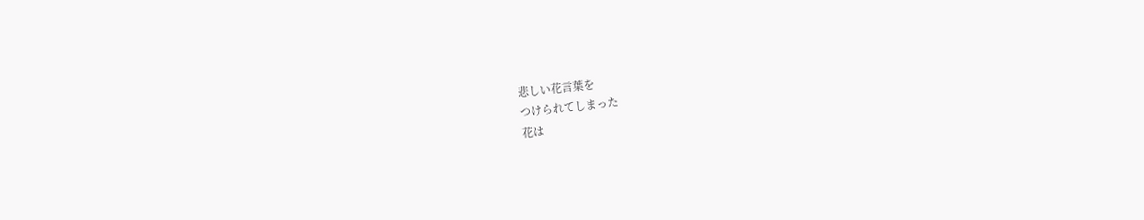悲しい花言葉を
つけられてしまった
花は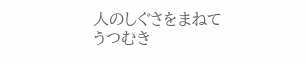人のしぐさをまねて
うつむき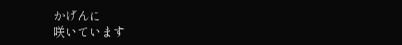かげんに
咲いています